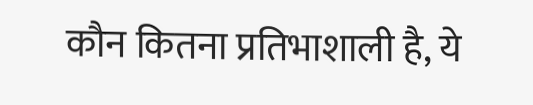कौन कितना प्रतिभाशाली है, ये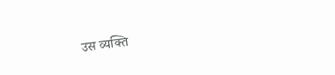उस व्यक्ति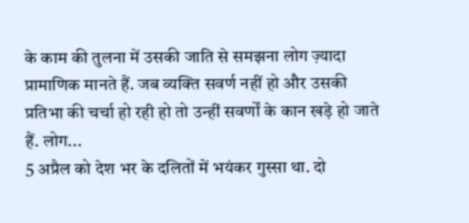के काम की तुलना में उसकी जाति से समझना लोग ज़्यादा प्रामाणिक मानते हैं. जब व्यक्ति सवर्ण नहीं हो और उसकी प्रतिभा की चर्चा हो रही हो तो उन्हीं सवर्णों के कान खड़े हो जाते हैं. लोग...
5 अप्रैल को देश भर के दलितों में भयंकर गुस्सा था. दो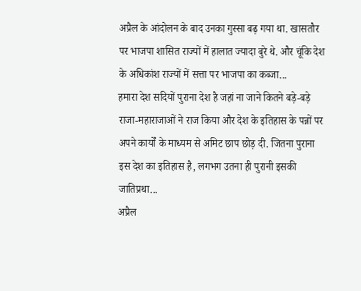अप्रैल के आंदोलन के बाद उनका गुस्सा बढ़ गया था. खासतौर पर भाजपा शासित राज्यों में हालात ज्यादा बुरे थे. और चूंकि देश के अधिकांश राज्यों में सत्ता पर भाजपा का कब्जा...
हमारा देश सदियों पुराना देश है जहां ना जाने कितने बड़े-बड़े राजा-महाराजाओं ने राज किया और देश के इतिहास के पन्नों पर अपने कार्यों के माध्यम से अमिट छाप छोड़ दी. जितना पुराना इस देश का इतिहास है, लगभग उतना ही पुरानी इसकी जातिप्रथा...
अप्रैल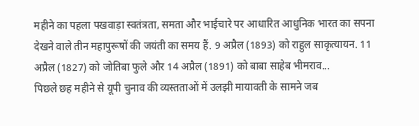महीने का पहला पखवाड़ा स्वतंत्रता, समता और भाईचारे पर आधारित आधुनिक भारत का सपना देखने वाले तीन महापुरूषों की जयंती का समय हैं. 9 अप्रैल (1893) को राहुल साकृत्यायन. 11 अप्रैल (1827) को जोतिबा फुले और 14 अप्रैल (1891) को बाबा साहेब भीमराव...
पिछले छह महीने से यूपी चुनाव की व्यस्तताओं में उलझी मायावती के सामने जब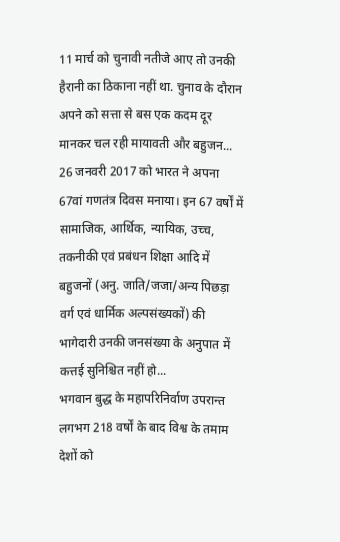11 मार्च को चुनावी नतीजे आए तो उनकी हैरानी का ठिकाना नहीं था. चुनाव के दौरान अपने को सत्ता से बस एक कदम दूर मानकर चल रही मायावती और बहुजन...
26 जनवरी 2017 को भारत ने अपना 67वां गणतंत्र दिवस मनाया। इन 67 वर्षों में सामाजिक, आर्थिक, न्यायिक, उच्च, तकनीकी एवं प्रबंधन शिक्षा आदि में बहुजनों (अनु. जाति/जजा/अन्य पिछड़ा वर्ग एवं धार्मिक अल्पसंख्यकों) की भागेदारी उनकी जनसंख्या के अनुपात में कत्तई सुनिश्चित नहीं हो...
भगवान बुद्ध के महापरिनिर्वाण उपरान्त लगभग 218 वर्षों के बाद विश्व के तमाम देशों को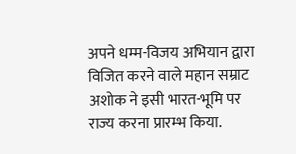अपने धम्म-विजय अभियान द्वारा विजित करने वाले महान सम्राट अशोक ने इसी भारत-भूमि पर राज्य करना प्रारम्भ किया.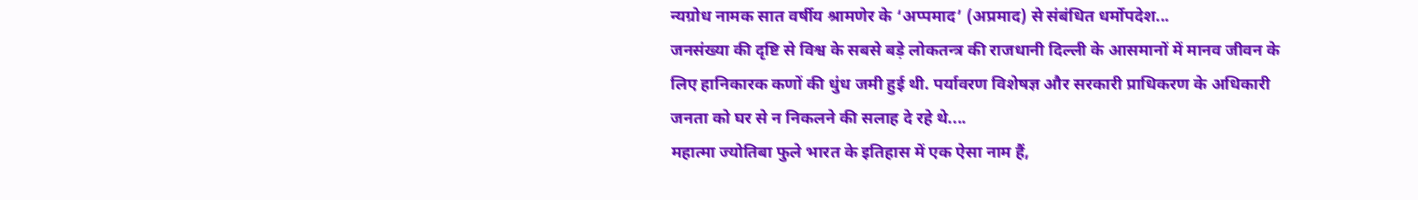न्यग्रोध नामक सात वर्षीय श्रामणेर के ‘अप्पमाद’ (अप्रमाद) से संबंधित धर्मोपदेश...
जनसंख्या की दृष्टि से विश्व के सबसे बड़े लोकतन्त्र की राजधानी दिल्ली के आसमानों में मानव जीवन के लिए हानिकारक कणों की धुंध जमी हुई थी. पर्यावरण विशेषज्ञ और सरकारी प्राधिकरण के अधिकारी जनता को घर से न निकलने की सलाह दे रहे थे....
महात्मा ज्योतिबा फुले भारत के इतिहास में एक ऐसा नाम हैं,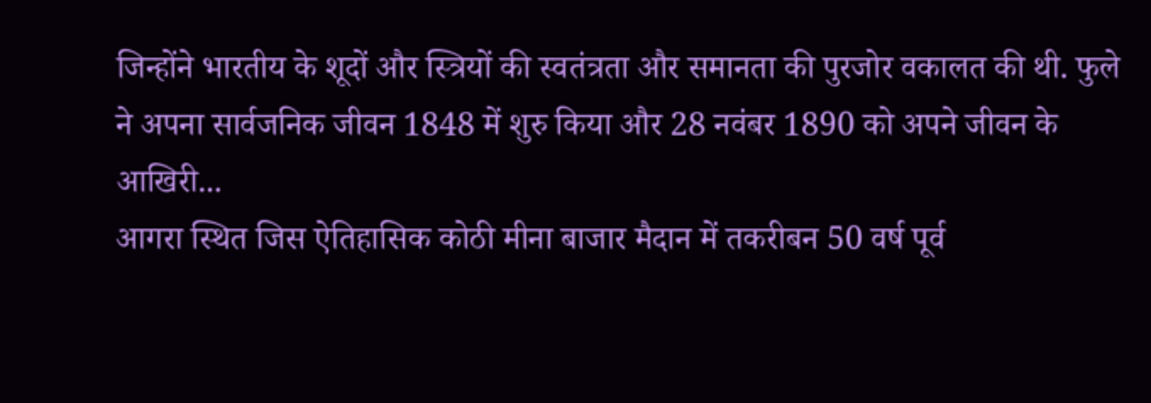जिन्होंने भारतीय के शूदों और स्त्रियों की स्वतंत्रता और समानता की पुरजोर वकालत की थी. फुले ने अपना सार्वजनिक जीवन 1848 में शुरु किया और 28 नवंबर 1890 को अपने जीवन के आखिरी...
आगरा स्थित जिस ऐतिहासिक कोठी मीना बाजार मैदान में तकरीबन 50 वर्ष पूर्व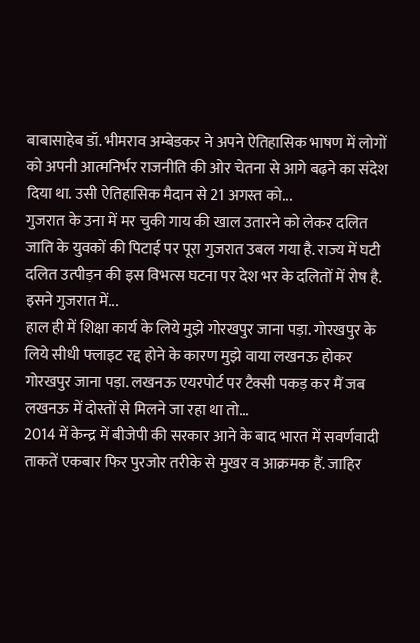बाबासाहेब डॉ. भीमराव अम्बेडकर ने अपने ऐतिहासिक भाषण में लोगों को अपनी आत्मनिर्भर राजनीति की ओर चेतना से आगे बढ़ने का संदेश दिया था. उसी ऐतिहासिक मैदान से 21 अगस्त को...
गुजरात के उना में मर चुकी गाय की खाल उतारने को लेकर दलित जाति के युवकों की पिटाई पर पूरा गुजरात उबल गया है. राज्य में घटी दलित उत्पीड़न की इस विभत्स घटना पर देश भर के दलितों में रोष है. इसने गुजरात में...
हाल ही में शिक्षा कार्य के लिये मुझे गोरखपुर जाना पड़ा. गोरखपुर के लिये सीधी फ्लाइट रद्द होने के कारण मुझे वाया लखनऊ होकर गोरखपुर जाना पड़ा. लखनऊ एयरपोर्ट पर टैक्सी पकड़ कर मैं जब लखनऊ में दोस्तों से मिलने जा रहा था तो...
2014 में केन्द्र में बीजेपी की सरकार आने के बाद भारत में सवर्णवादी ताकतें एकबार फिर पुरजोर तरीके से मुखर व आक्रमक हैं. जाहिर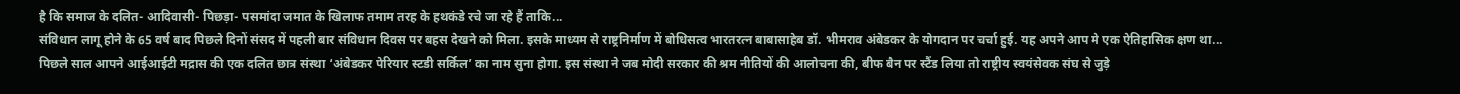है कि समाज के दलित- आदिवासी- पिछड़ा- पसमांदा जमात के खिलाफ तमाम तरह के हथकंडे रचे जा रहे हैं ताकि...
संविधान लागू होने के 65 वर्ष बाद पिछले दिनों संसद में पहली बार संविधान दिवस पर बहस देखने को मिला. इसके माध्यम से राष्ट्रनिर्माण में बोधिसत्व भारतरत्न बाबासाहेब डॉ. भीमराव अंबेडकर के योगदान पर चर्चा हुई. यह अपने आप मे एक ऐतिहासिक क्षण था...
पिछले साल आपने आईआईटी मद्रास की एक दलित छात्र संस्था ‘अंबेडकर पेरियार स्टडी सर्किल’ का नाम सुना होगा. इस संस्था ने जब मोदी सरकार की श्रम नीतियों की आलोचना की, बीफ बैन पर स्टैंड लिया तो राष्ट्रीय स्वयंसेवक संघ से जुड़े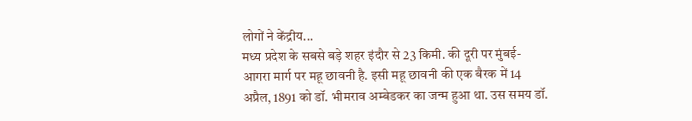लोगों ने केंद्रीय...
मध्य प्रदेश के सबसे बड़े शहर इंदौर से 23 किमी. की दूरी पर मुंबई-आगरा मार्ग पर महू छावनी है. इसी महू छावनी की एक बैरक में 14 अप्रैल, 1891 को डॉ. भीमराव अम्बेडकर का जन्म हुआ था. उस समय डॉ.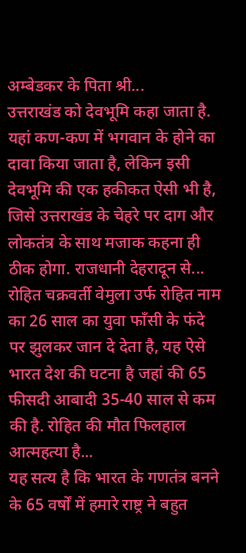अम्बेडकर के पिता श्री...
उत्तराखंड को देवभूमि कहा जाता है. यहां कण-कण में भगवान के होने का दावा किया जाता है, लेकिन इसी देवभूमि की एक हकीकत ऐसी भी है, जिसे उत्तराखंड के चेहरे पर दाग और लोकतंत्र के साथ मजाक कहना ही ठीक होगा. राजधानी देहरादून से...
रोहित चक्रवर्ती वेमुला उर्फ रोहित नाम का 26 साल का युवा फाँसी के फंदे पर झुलकर जान दे देता है, यह ऐसे भारत देश की घटना है जहां की 65 फीसदी आबादी 35-40 साल से कम की है. रोहित की मौत फिलहाल आत्महत्या है...
यह सत्य है कि भारत के गणतंत्र बनने के 65 वर्षों में हमारे राष्ट्र ने बहुत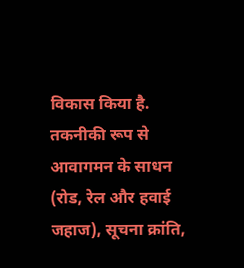विकास किया है. तकनीकी रूप से आवागमन के साधन (रोड, रेल और हवाई जहाज), सूचना क्रांति,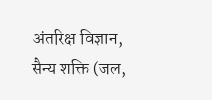अंतरिक्ष विज्ञान, सैन्य शक्ति (जल,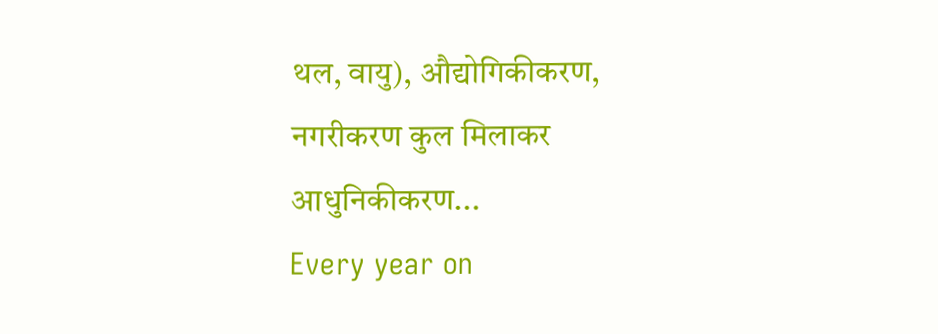थल, वायु), औद्योगिकीकरण, नगरीकरण कुल मिलाकर आधुनिकीकरण...
Every year on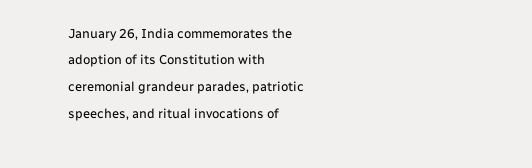January 26, India commemorates the adoption of its Constitution with ceremonial grandeur parades, patriotic speeches, and ritual invocations of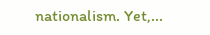nationalism. Yet,...